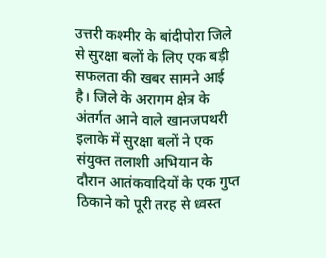उत्तरी कश्मीर के बांदीपोरा जिले से सुरक्षा बलों के लिए एक बड़ी सफलता की खबर सामने आई है। जिले के अरागम क्षेत्र के अंतर्गत आने वाले खानजपथरी इलाके में सुरक्षा बलों ने एक संयुक्त तलाशी अभियान के दौरान आतंकवादियों के एक गुप्त ठिकाने को पूरी तरह से ध्वस्त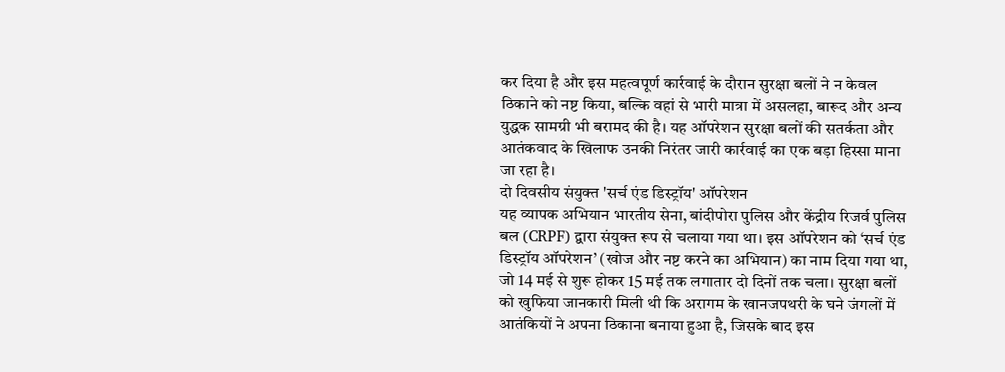कर दिया है और इस महत्वपूर्ण कार्रवाई के दौरान सुरक्षा बलों ने न केवल ठिकाने को नष्ट किया, बल्कि वहां से भारी मात्रा में असलहा, बारूद और अन्य युद्धक सामग्री भी बरामद की है। यह ऑपरेशन सुरक्षा बलों की सतर्कता और आतंकवाद के खिलाफ उनकी निरंतर जारी कार्रवाई का एक बड़ा हिस्सा माना जा रहा है।
दो दिवसीय संयुक्त 'सर्च एंड डिस्ट्रॉय' ऑपरेशन
यह व्यापक अभियान भारतीय सेना, बांदीपोरा पुलिस और केंद्रीय रिजर्व पुलिस बल (CRPF) द्वारा संयुक्त रूप से चलाया गया था। इस ऑपरेशन को ‘सर्च एंड डिस्ट्रॉय ऑपरेशन’ (खोज और नष्ट करने का अभियान) का नाम दिया गया था, जो 14 मई से शुरू होकर 15 मई तक लगातार दो दिनों तक चला। सुरक्षा बलों को खुफिया जानकारी मिली थी कि अरागम के खानजपथरी के घने जंगलों में आतंकियों ने अपना ठिकाना बनाया हुआ है, जिसके बाद इस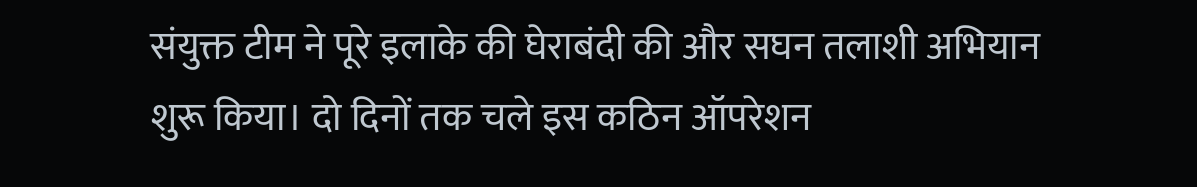संयुक्त टीम ने पूरे इलाके की घेराबंदी की और सघन तलाशी अभियान शुरू किया। दो दिनों तक चले इस कठिन ऑपरेशन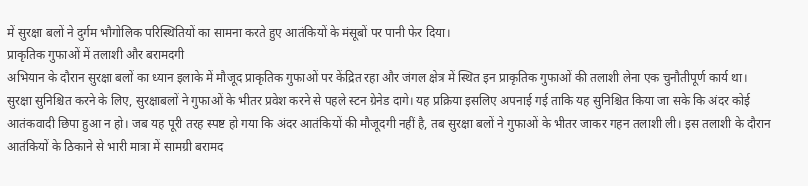में सुरक्षा बलों ने दुर्गम भौगोलिक परिस्थितियों का सामना करते हुए आतंकियों के मंसूबों पर पानी फेर दिया।
प्राकृतिक गुफाओं में तलाशी और बरामदगी
अभियान के दौरान सुरक्षा बलों का ध्यान इलाके में मौजूद प्राकृतिक गुफाओं पर केंद्रित रहा और जंगल क्षेत्र में स्थित इन प्राकृतिक गुफाओं की तलाशी लेना एक चुनौतीपूर्ण कार्य था। सुरक्षा सुनिश्चित करने के लिए, सुरक्षाबलों ने गुफाओं के भीतर प्रवेश करने से पहले स्टन ग्रेनेड दागे। यह प्रक्रिया इसलिए अपनाई गई ताकि यह सुनिश्चित किया जा सके कि अंदर कोई आतंकवादी छिपा हुआ न हो। जब यह पूरी तरह स्पष्ट हो गया कि अंदर आतंकियों की मौजूदगी नहीं है, तब सुरक्षा बलों ने गुफाओं के भीतर जाकर गहन तलाशी ली। इस तलाशी के दौरान आतंकियों के ठिकाने से भारी मात्रा में सामग्री बरामद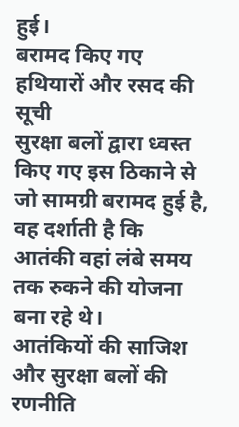हुई।
बरामद किए गए हथियारों और रसद की सूची
सुरक्षा बलों द्वारा ध्वस्त किए गए इस ठिकाने से जो सामग्री बरामद हुई है, वह दर्शाती है कि आतंकी वहां लंबे समय तक रुकने की योजना बना रहे थे।
आतंकियों की साजिश और सुरक्षा बलों की रणनीति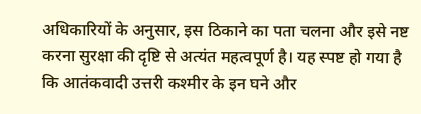अधिकारियों के अनुसार, इस ठिकाने का पता चलना और इसे नष्ट करना सुरक्षा की दृष्टि से अत्यंत महत्वपूर्ण है। यह स्पष्ट हो गया है कि आतंकवादी उत्तरी कश्मीर के इन घने और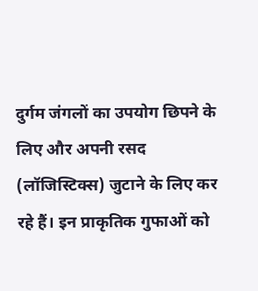दुर्गम जंगलों का उपयोग छिपने के लिए और अपनी रसद (लॉजिस्टिक्स) जुटाने के लिए कर रहे हैं। इन प्राकृतिक गुफाओं को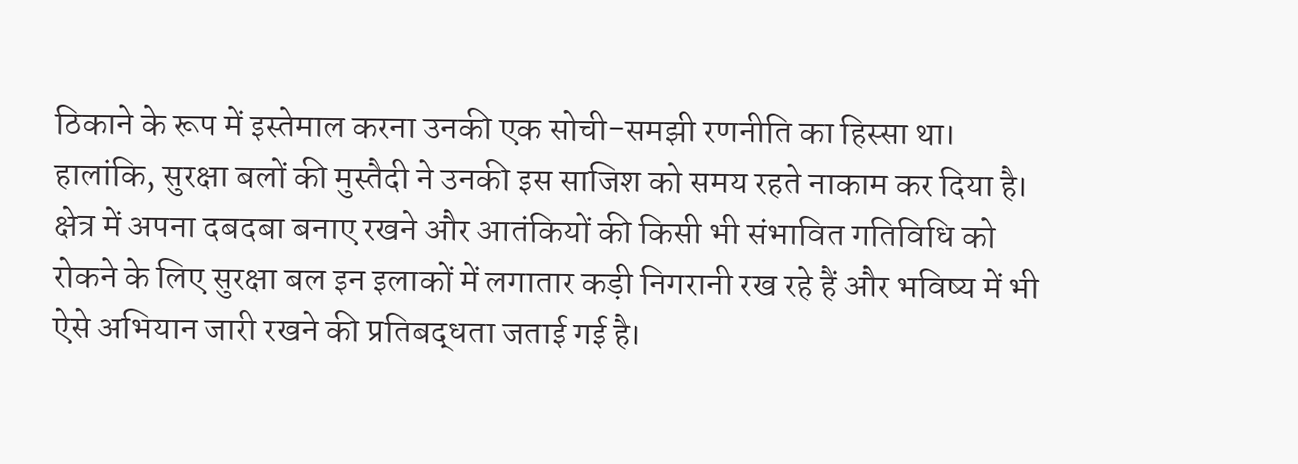ठिकाने के रूप में इस्तेमाल करना उनकी एक सोची-समझी रणनीति का हिस्सा था। हालांकि, सुरक्षा बलों की मुस्तैदी ने उनकी इस साजिश को समय रहते नाकाम कर दिया है। क्षेत्र में अपना दबदबा बनाए रखने और आतंकियों की किसी भी संभावित गतिविधि को रोकने के लिए सुरक्षा बल इन इलाकों में लगातार कड़ी निगरानी रख रहे हैं और भविष्य में भी ऐसे अभियान जारी रखने की प्रतिबद्धता जताई गई है।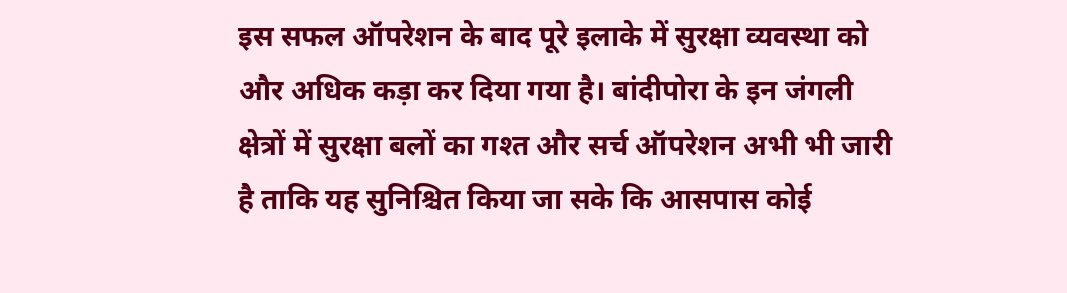इस सफल ऑपरेशन के बाद पूरे इलाके में सुरक्षा व्यवस्था को और अधिक कड़ा कर दिया गया है। बांदीपोरा के इन जंगली क्षेत्रों में सुरक्षा बलों का गश्त और सर्च ऑपरेशन अभी भी जारी है ताकि यह सुनिश्चित किया जा सके कि आसपास कोई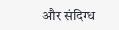और संदिग्ध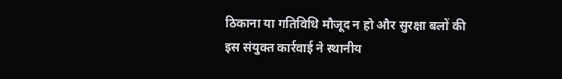ठिकाना या गतिविधि मौजूद न हो और सुरक्षा बलों की इस संयुक्त कार्रवाई ने स्थानीय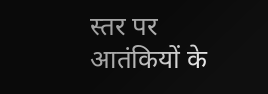स्तर पर आतंकियों के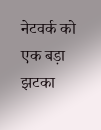नेटवर्क को एक बड़ा झटका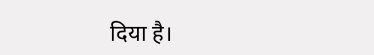दिया है।